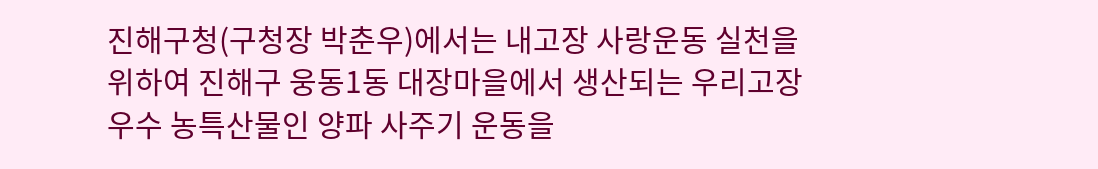진해구청(구청장 박춘우)에서는 내고장 사랑운동 실천을 위하여 진해구 웅동1동 대장마을에서 생산되는 우리고장 우수 농특산물인 양파 사주기 운동을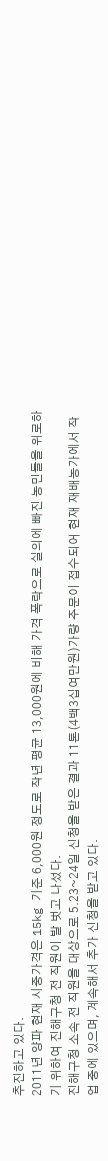추진하고 있다.
2011년 양파 현재 시중가격은 15kg 기준 6,000원 정도로 작년 평균 13,000원에 비해 가격 폭락으로 실의에 빠진 농민들을 위로하기 위하여 진해구청 전 직원이 발 벗고 나섰다.
진해구청 소속 전 직원을 대상으로 5.23~24일 신청을 받은 결과 11톤(4백3십여만원)가량 주문이 접수되어 현재 재배농가에서 작업 중에 있으며, 계속해서 추가 신청을 받고 있다.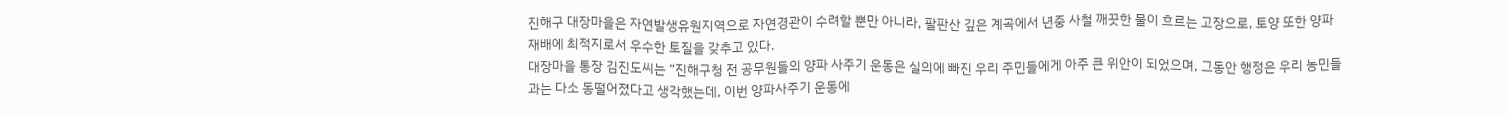진해구 대장마을은 자연발생유원지역으로 자연경관이 수려할 뿐만 아니라, 팔판산 깊은 계곡에서 년중 사철 깨끗한 물이 흐르는 고장으로, 토양 또한 양파 재배에 최적지로서 우수한 토질을 갖추고 있다.
대장마을 통장 김진도씨는 “진해구청 전 공무원들의 양파 사주기 운동은 실의에 빠진 우리 주민들에게 아주 큰 위안이 되었으며, 그동안 행정은 우리 농민들과는 다소 동떨어졌다고 생각했는데, 이번 양파사주기 운동에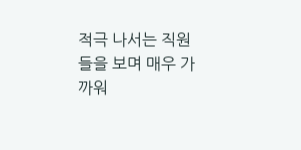적극 나서는 직원들을 보며 매우 가까워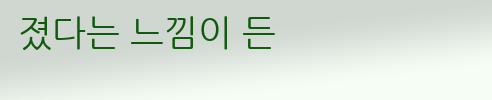졌다는 느낌이 든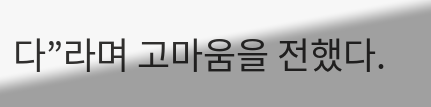다”라며 고마움을 전했다.